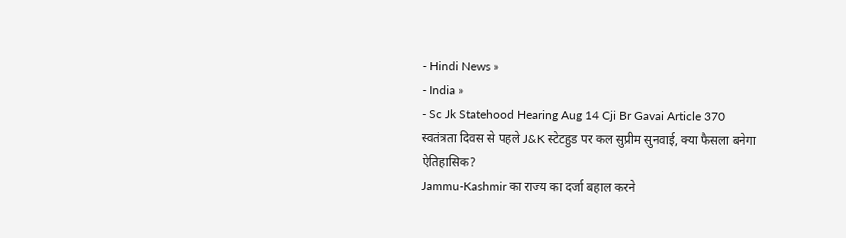- Hindi News »
- India »
- Sc Jk Statehood Hearing Aug 14 Cji Br Gavai Article 370
स्वतंत्रता दिवस से पहले J&K स्टेटहुड पर कल सुप्रीम सुनवाई, क्या फैसला बनेगा ऐतिहासिक?
Jammu-Kashmir का राज्य का दर्जा बहाल करने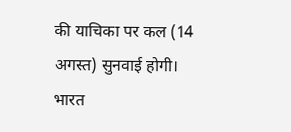की याचिका पर कल (14 अगस्त) सुनवाई होगी। भारत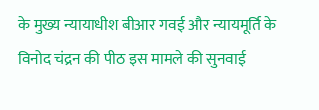के मुख्य न्यायाधीश बीआर गवई और न्यायमूर्ति के विनोद चंद्रन की पीठ इस मामले की सुनवाई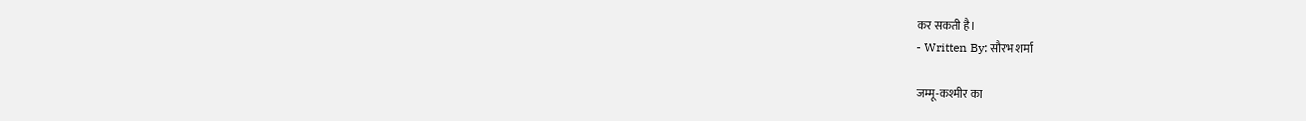कर सकती है।
- Written By: सौरभ शर्मा

जम्मू-कश्मीर का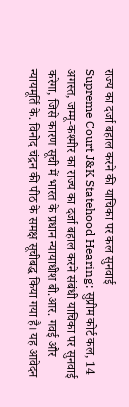राज्य का दर्जा बहाल करने की याचिका पर कल सुनवाई
Supreme Court J&K Statehood Hearing: सुप्रीम कोर्ट कल, 14 अगस्त, जम्मू-कश्मीर का राज्य का दर्जा बहाल करने संबंधी याचिका पर सुनवाई करेगा, जिसे कारण सूची में भारत के प्रधान न्यायाधीश बी.आर. गवई और न्यायमूर्ति के. विनोद चंद्रन की पीठ के समक्ष सूचीबद्ध किया गया है। यह आवेदन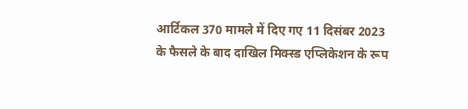आर्टिकल 370 मामले में दिए गए 11 दिसंबर 2023 के फैसले के बाद दाखिल मिक्स्ड एप्लिकेशन के रूप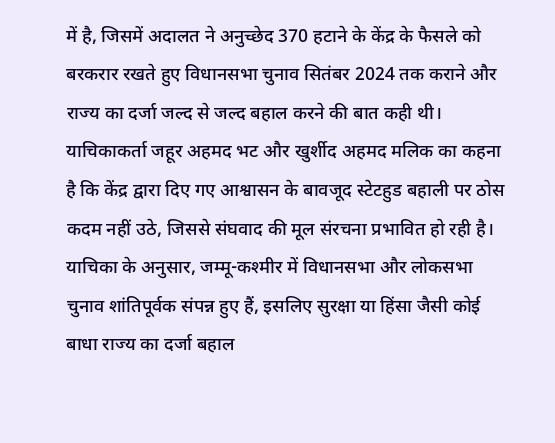में है, जिसमें अदालत ने अनुच्छेद 370 हटाने के केंद्र के फैसले को बरकरार रखते हुए विधानसभा चुनाव सितंबर 2024 तक कराने और राज्य का दर्जा जल्द से जल्द बहाल करने की बात कही थी। याचिकाकर्ता जहूर अहमद भट और खुर्शीद अहमद मलिक का कहना है कि केंद्र द्वारा दिए गए आश्वासन के बावजूद स्टेटहुड बहाली पर ठोस कदम नहीं उठे, जिससे संघवाद की मूल संरचना प्रभावित हो रही है।
याचिका के अनुसार, जम्मू-कश्मीर में विधानसभा और लोकसभा चुनाव शांतिपूर्वक संपन्न हुए हैं, इसलिए सुरक्षा या हिंसा जैसी कोई बाधा राज्य का दर्जा बहाल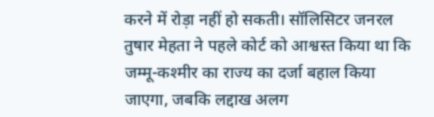करने में रोड़ा नहीं हो सकती। सॉलिसिटर जनरल तुषार मेहता ने पहले कोर्ट को आश्वस्त किया था कि जम्मू-कश्मीर का राज्य का दर्जा बहाल किया जाएगा, जबकि लद्दाख अलग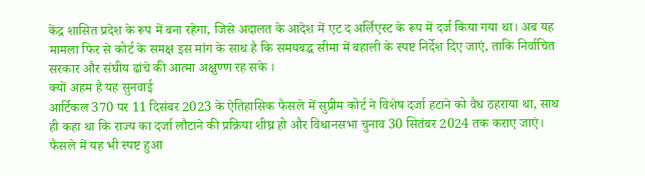केंद्र शासित प्रदेश के रूप में बना रहेगा, जिसे अदालत के आदेश में एट द अर्लिएस्ट के रूप में दर्ज किया गया था। अब यह मामला फिर से कोर्ट के समक्ष इस मांग के साथ है कि समयबद्ध सीमा में बहाली के स्पष्ट निर्देश दिए जाएं, ताकि निर्वाचित सरकार और संघीय ढांचे की आत्मा अक्षुण्ण रह सके ।
क्यों अहम है यह सुनवाई
आर्टिकल 370 पर 11 दिसंबर 2023 के ऐतिहासिक फैसले में सुप्रीम कोर्ट ने विशेष दर्जा हटाने को वैध ठहराया था, साथ ही कहा था कि राज्य का दर्जा लौटाने की प्रक्रिया शीघ्र हो और विधानसभा चुनाव 30 सितंबर 2024 तक कराए जाएं। फैसले में यह भी स्पष्ट हुआ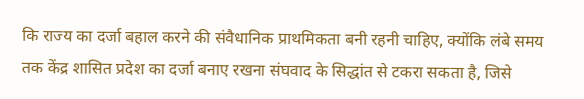कि राज्य का दर्जा बहाल करने की संवैधानिक प्राथमिकता बनी रहनी चाहिए, क्योंकि लंबे समय तक केंद्र शासित प्रदेश का दर्जा बनाए रखना संघवाद के सिद्धांत से टकरा सकता है, जिसे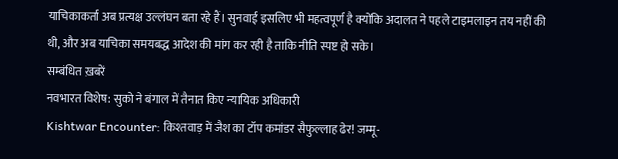याचिकाकर्ता अब प्रत्यक्ष उल्लंघन बता रहे हैं। सुनवाई इसलिए भी महत्वपूर्ण है क्योंकि अदालत ने पहले टाइमलाइन तय नहीं की थी, और अब याचिका समयबद्ध आदेश की मांग कर रही है ताकि नीति स्पष्ट हो सके।
सम्बंधित ख़बरें
नवभारत विशेष: सुको ने बंगाल में तैनात किए न्यायिक अधिकारी
Kishtwar Encounter: किश्तवाड़ में जैश का टॉप कमांडर सैफुल्लाह ढेर! जम्मू-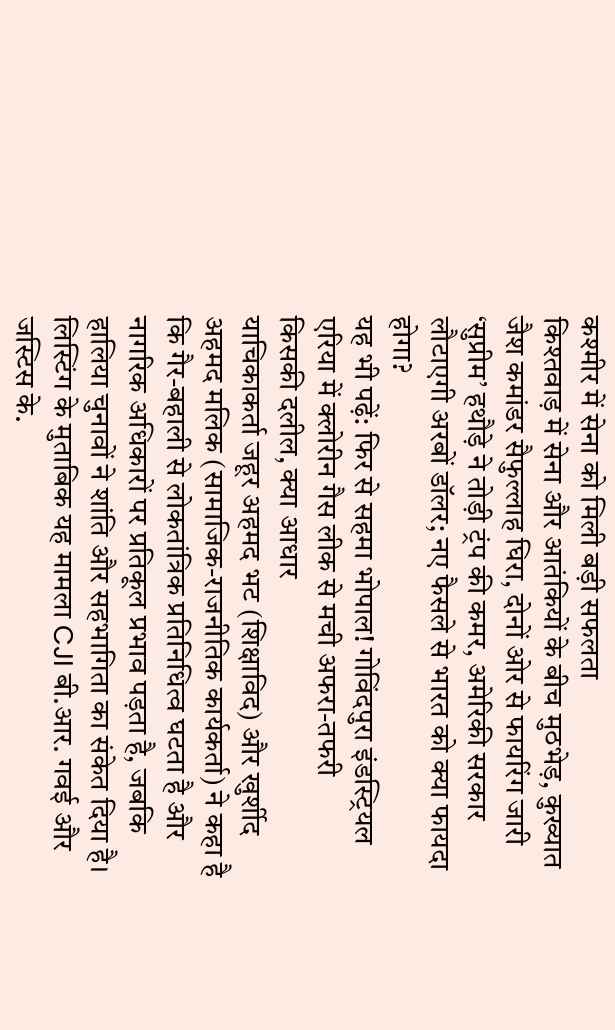कश्मीर में सेना को मिली बड़ी सफलता
किश्तवाड़ में सेना और आतंकियों के बीच मुठभेड़, कुख्यात जैश कमांडर सैफुल्लाह घिरा, दोनों ओर से फायरिंग जारी
‘सुप्रीम’ हथौड़े ने तोड़ी ट्रंप की कमर, अमेरिकी सरकार लौटाएगी अरबों डॉलर; नए फैसले से भारत को क्या फायदा होगा?
यह भी पढ़ें: फिर से सहमा भोपाल! गोविंदपुरा इंडस्ट्रियल एरिया में क्लोरीन गैस लीक से मची अफरा-तफरी
किसकी दलील, क्या आधार
याचिकाकर्ता जहूर अहमद भट (शिक्षाविद) और खुर्शीद अहमद मलिक (सामाजिक-राजनीतिक कार्यकर्ता) ने कहा है कि गैर-बहाली से लोकतांत्रिक प्रतिनिधित्व घटता है और नागरिक अधिकारों पर प्रतिकूल प्रभाव पड़ता है, जबकि हालिया चुनावों ने शांति और सहभागिता का संकेत दिया है। लिस्टिंग के मुताबिक यह मामला CJI बी.आर. गवई और जस्टिस के.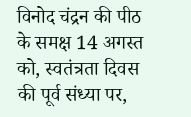विनोद चंद्रन की पीठ के समक्ष 14 अगस्त को, स्वतंत्रता दिवस की पूर्व संध्या पर,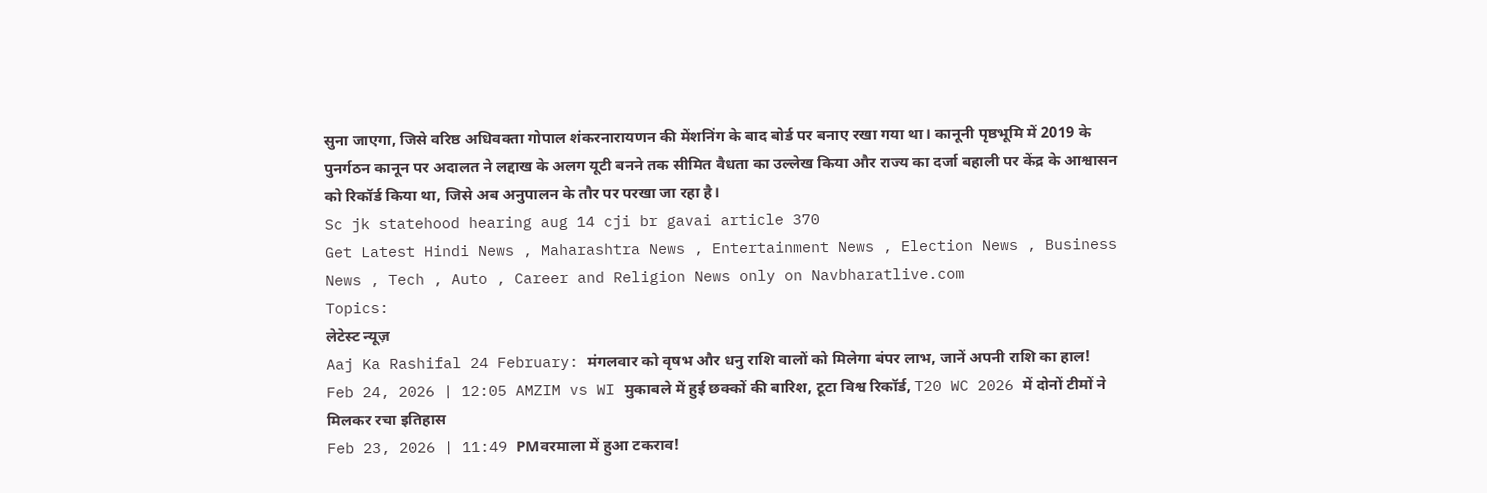सुना जाएगा, जिसे वरिष्ठ अधिवक्ता गोपाल शंकरनारायणन की मेंशनिंग के बाद बोर्ड पर बनाए रखा गया था। कानूनी पृष्ठभूमि में 2019 के पुनर्गठन कानून पर अदालत ने लद्दाख के अलग यूटी बनने तक सीमित वैधता का उल्लेख किया और राज्य का दर्जा बहाली पर केंद्र के आश्वासन को रिकॉर्ड किया था, जिसे अब अनुपालन के तौर पर परखा जा रहा है।
Sc jk statehood hearing aug 14 cji br gavai article 370
Get Latest Hindi News , Maharashtra News , Entertainment News , Election News , Business News , Tech , Auto , Career and Religion News only on Navbharatlive.com
Topics:
लेटेस्ट न्यूज़
Aaj Ka Rashifal 24 February: मंगलवार को वृषभ और धनु राशि वालों को मिलेगा बंपर लाभ, जानें अपनी राशि का हाल!
Feb 24, 2026 | 12:05 AMZIM vs WI मुकाबले में हुई छक्कों की बारिश, टूटा विश्व रिकॉर्ड, T20 WC 2026 में दोनों टीमों ने मिलकर रचा इतिहास
Feb 23, 2026 | 11:49 PMवरमाला में हुआ टकराव!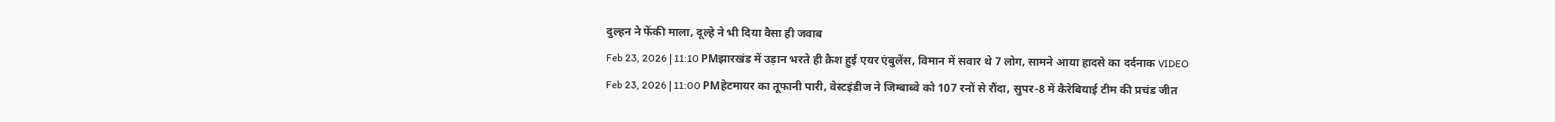दुल्हन ने फेंकी माला, दूल्हे ने भी दिया वैसा ही जवाब
Feb 23, 2026 | 11:10 PMझारखंड में उड़ान भरते ही क्रैश हुई एयर एंबुलेंस, विमान में सवार थे 7 लोग, सामने आया हादसे का दर्दनाक VIDEO
Feb 23, 2026 | 11:00 PMहेटमायर का तूफानी पारी, वेस्टइंडीज ने जिम्बाब्वे को 107 रनों से रौंदा, सुपर-8 में कैरेबियाई टीम की प्रचंड जीत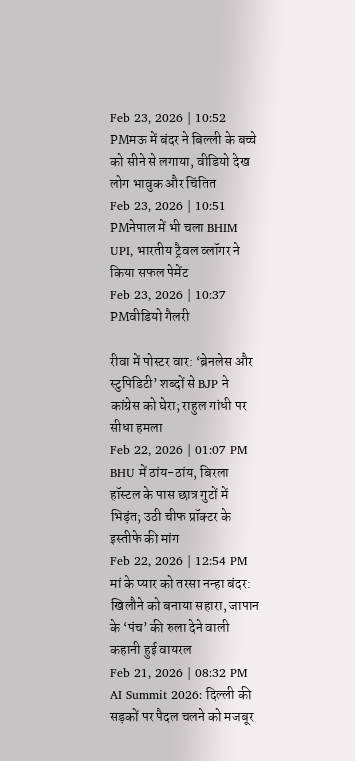Feb 23, 2026 | 10:52 PMमऊ में बंदर ने बिल्ली के बच्चे को सीने से लगाया, वीडियो देख लोग भावुक और चिंतित
Feb 23, 2026 | 10:51 PMनेपाल में भी चला BHIM UPI, भारतीय ट्रैवल व्लॉगर ने किया सफल पेमेंट
Feb 23, 2026 | 10:37 PMवीडियो गैलरी

रीवा में पोस्टर वार: ‘ब्रेनलेस और स्टुपिडिटी’ शब्दों से BJP ने कांग्रेस को घेरा; राहुल गांधी पर सीधा हमला
Feb 22, 2026 | 01:07 PM
BHU में ठांय-ठांय, बिरला हॉस्टल के पास छात्र गुटों में भिड़ंत; उठी चीफ प्रॉक्टर के इस्तीफे की मांग
Feb 22, 2026 | 12:54 PM
मां के प्यार को तरसा नन्हा बंदर: खिलौने को बनाया सहारा, जापान के ‘पंच’ की रुला देने वाली कहानी हुई वायरल
Feb 21, 2026 | 08:32 PM
AI Summit 2026: दिल्ली की सड़कों पर पैदल चलने को मजबूर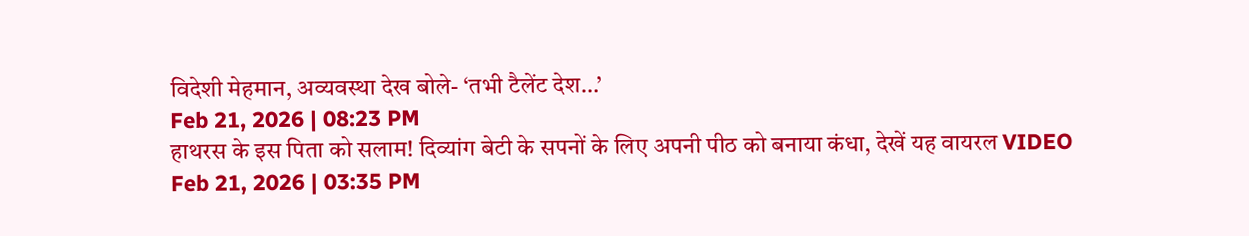विदेशी मेहमान, अव्यवस्था देख बोले- ‘तभी टैलेंट देश…’
Feb 21, 2026 | 08:23 PM
हाथरस के इस पिता को सलाम! दिव्यांग बेटी के सपनों के लिए अपनी पीठ को बनाया कंधा, देखें यह वायरल VIDEO
Feb 21, 2026 | 03:35 PM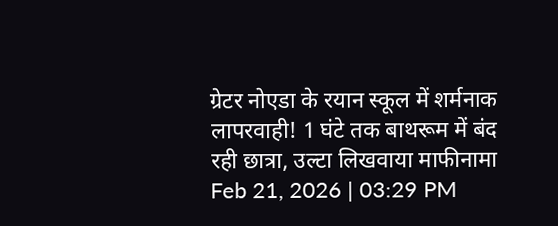ग्रेटर नोएडा के रयान स्कूल में शर्मनाक लापरवाही! 1 घंटे तक बाथरूम में बंद रही छात्रा, उल्टा लिखवाया माफीनामा
Feb 21, 2026 | 03:29 PM